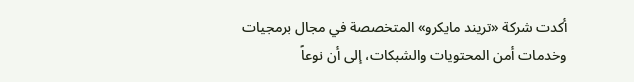أكدت شركة «تريند مايكرو» المتخصصة في مجال برمجيات وخدمات أمن المحتويات والشبكات، إلى أن نوعاً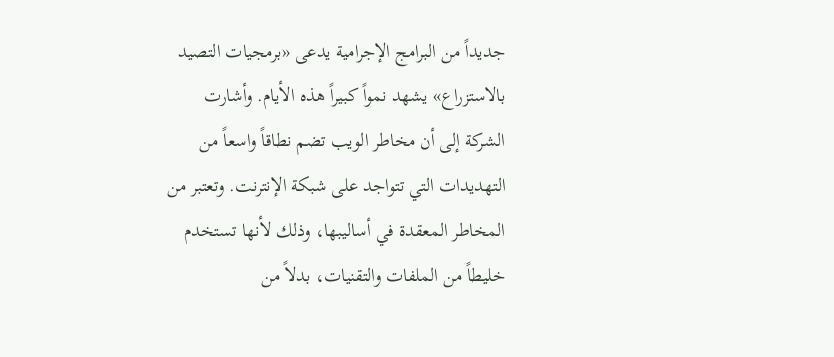جديداً من البرامج الإجرامية يدعى «برمجيات التصيد بالاستزراع» يشهد نمواً كبيراً هذه الأيام. وأشارت الشركة إلى أن مخاطر الويب تضم نطاقاً واسعاً من التهديدات التي تتواجد على شبكة الإنترنت. وتعتبر من المخاطر المعقدة في أساليبها، وذلك لأنها تستخدم خليطاً من الملفات والتقنيات، بدلاً من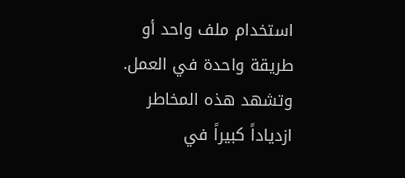استخدام ملف واحد أو طريقة واحدة في العمل.
وتشهد هذه المخاطر ازدياداً كبيراً في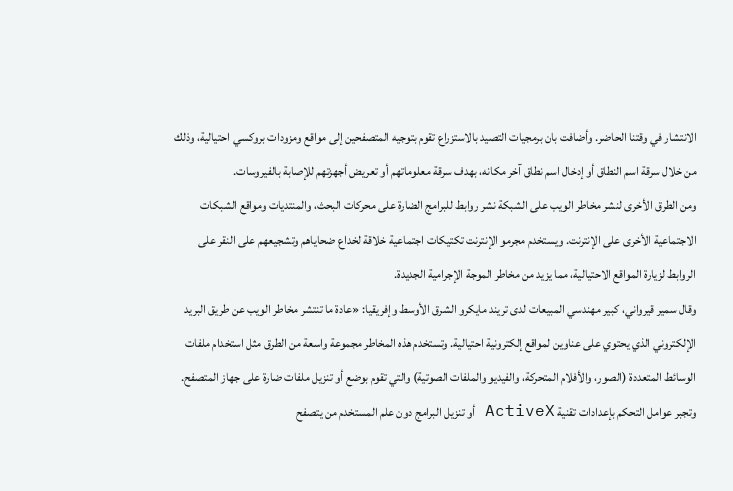الانتشار في وقتنا الحاضر. وأضافت بان برمجيات التصيد بالاستزراع تقوم بتوجيه المتصفحين إلى مواقع ومزودات بروكسي احتيالية، وذلك من خلال سرقة اسم النطاق أو إدخال اسم نطاق آخر مكانه، بهدف سرقة معلوماتهم أو تعريض أجهزتهم للإصابة بالفيروسات.
ومن الطرق الأخرى لنشر مخاطر الويب على الشبكة نشر روابط للبرامج الضارة على محركات البحث، والمنتديات ومواقع الشبكات الاجتماعية الأخرى على الإنترنت. ويستخدم مجرمو الإنترنت تكتيكات اجتماعية خلاقة لخداع ضحاياهم وتشجيعهم على النقر على الروابط لزيارة المواقع الاحتيالية، مما يزيد من مخاطر الموجة الإجرامية الجديدة.
وقال سمير قيرواني، كبير مهندسي المبيعات لدى تريند مايكرو الشرق الأوسط وإفريقيا: «عادة ما تنتشر مخاطر الويب عن طريق البريد الإلكتروني الذي يحتوي على عناوين لمواقع إلكترونية احتيالية. وتستخدم هذه المخاطر مجموعة واسعة من الطرق مثل استخدام ملفات الوسائط المتعددة (الصور، والأفلام المتحركة، والفيديو والملفات الصوتية) والتي تقوم بوضع أو تنزيل ملفات ضارة على جهاز المتصفح.
وتجبر عوامل التحكم بإعدادات تقنية ActiveX أو تنزيل البرامج دون علم المستخدم من يتصفح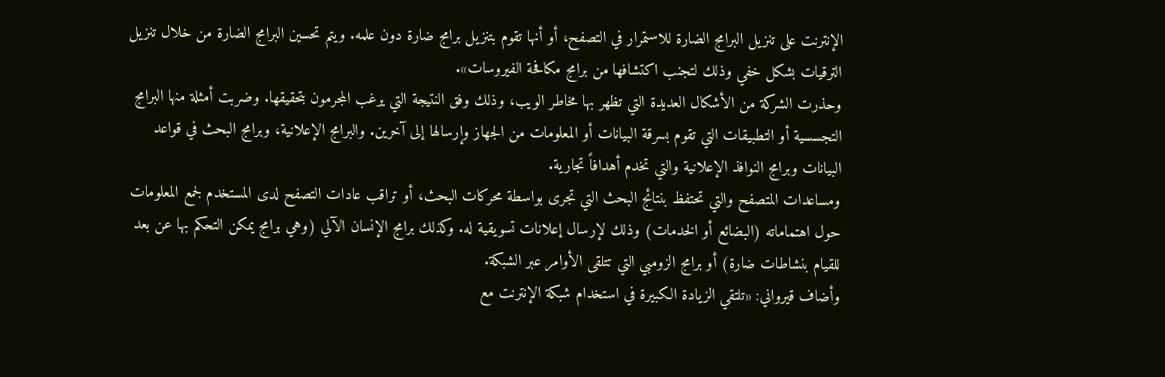الإنترنت على تنزيل البرامج الضارة للاستمرار في التصفح، أو أنها تقوم بتنزيل برامج ضارة دون علمه. ويتم تحسين البرامج الضارة من خلال تنزيل الترقيات بشكل خفي وذلك لتجنب اكتشافها من برامج مكافحة الفيروسات».
وحذرت الشركة من الأشكال العديدة التي تظهر بها مخاطر الويب، وذلك وفق النتيجة التي يرغب المجرمون بتحقيقها. وضربت أمثلة منها البرامج التجسسية أو التطبيقات التي تقوم بسرقة البيانات أو المعلومات من الجهاز وإرسالها إلى آخرين. والبرامج الإعلانية، وبرامج البحث في قواعد البيانات وبرامج النوافذ الإعلانية والتي تخدم أهدافاً تجارية.
ومساعدات المتصفح والتي تحتفظ بنتائج البحث التي تجرى بواسطة محركات البحث، أو تراقب عادات التصفح لدى المستخدم لجمع المعلومات حول اهتماماته (البضائع أو الخدمات) وذلك لإرسال إعلانات تسويقية له. وكذلك برامج الإنسان الآلي (وهي برامج يمكن التحكم بها عن بعد للقيام بنشاطات ضارة) أو برامج الزومبي التي تتلقى الأوامر عبر الشبكة.
وأضاف قيرواني: «تلتقي الزيادة الكبيرة في استخدام شبكة الإنترنت مع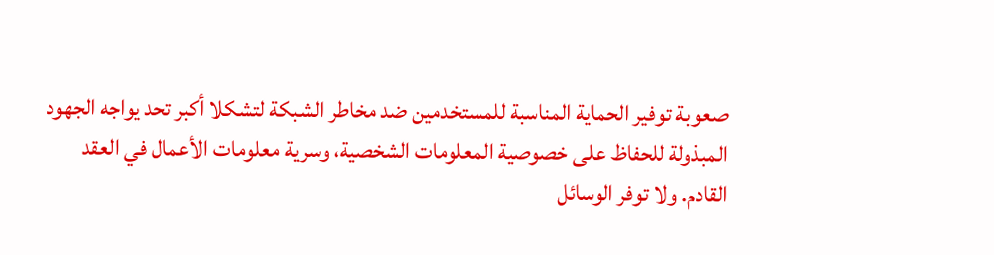صعوبة توفير الحماية المناسبة للمستخدمين ضد مخاطر الشبكة لتشكلا أكبر تحد يواجه الجهود المبذولة للحفاظ على خصوصية المعلومات الشخصية، وسرية معلومات الأعمال في العقد القادم. ولا توفر الوسائل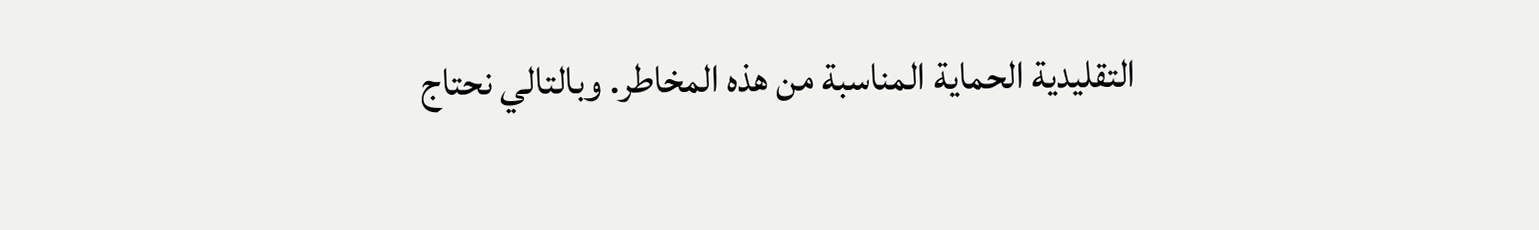التقليدية الحماية المناسبة من هذه المخاطر. وبالتالي نحتاج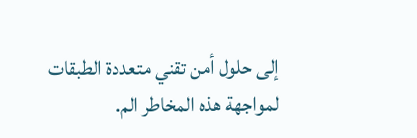إلى حلول أمن تقني متعددة الطبقات لمواجهة هذه المخاطر الم.